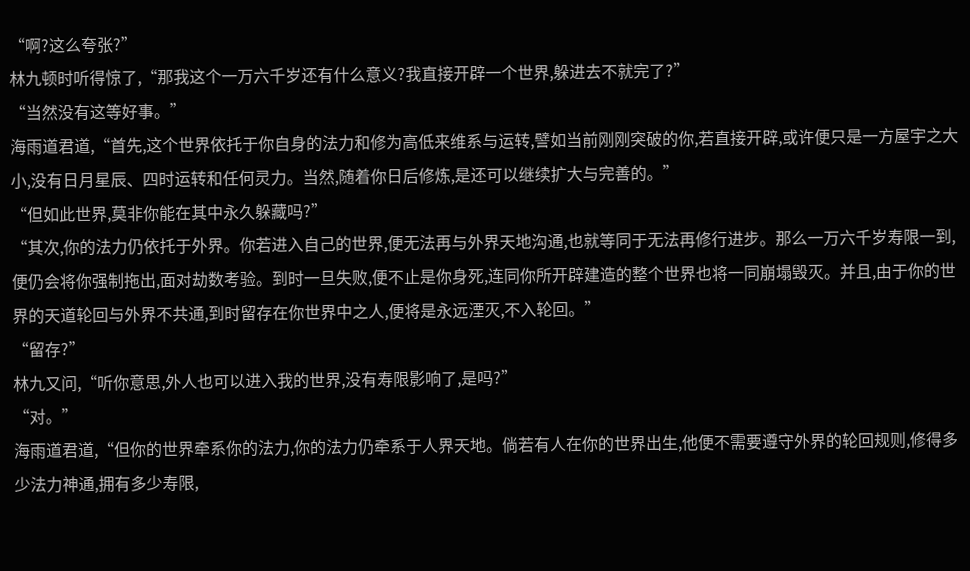“啊?这么夸张?”
林九顿时听得惊了,“那我这个一万六千岁还有什么意义?我直接开辟一个世界,躲进去不就完了?”
“当然没有这等好事。”
海雨道君道,“首先,这个世界依托于你自身的法力和修为高低来维系与运转,譬如当前刚刚突破的你,若直接开辟,或许便只是一方屋宇之大小,没有日月星辰、四时运转和任何灵力。当然,随着你日后修炼,是还可以继续扩大与完善的。”
“但如此世界,莫非你能在其中永久躲藏吗?”
“其次,你的法力仍依托于外界。你若进入自己的世界,便无法再与外界天地沟通,也就等同于无法再修行进步。那么一万六千岁寿限一到,便仍会将你强制拖出,面对劫数考验。到时一旦失败,便不止是你身死,连同你所开辟建造的整个世界也将一同崩塌毁灭。并且,由于你的世界的天道轮回与外界不共通,到时留存在你世界中之人,便将是永远湮灭,不入轮回。”
“留存?”
林九又问,“听你意思,外人也可以进入我的世界,没有寿限影响了,是吗?”
“对。”
海雨道君道,“但你的世界牵系你的法力,你的法力仍牵系于人界天地。倘若有人在你的世界出生,他便不需要遵守外界的轮回规则,修得多少法力神通,拥有多少寿限,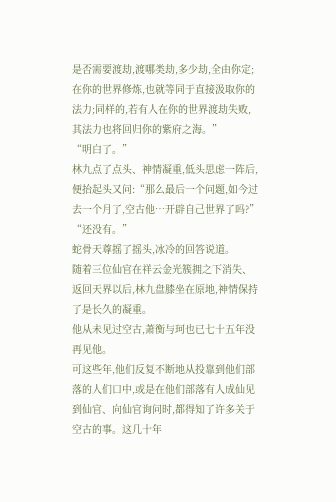是否需要渡劫,渡哪类劫,多少劫,全由你定;在你的世界修炼,也就等同于直接汲取你的法力;同样的,若有人在你的世界渡劫失败,其法力也将回归你的紫府之海。”
“明白了。”
林九点了点头、神情凝重,低头思虑一阵后,便抬起头又问:“那么最后一个问题,如今过去一个月了,空古他…开辟自己世界了吗?”
“还没有。”
蛇骨天尊摇了摇头,冰冷的回答说道。
随着三位仙官在祥云金光簇拥之下消失、返回天界以后,林九盘膝坐在原地,神情保持了是长久的凝重。
他从未见过空古,萧衡与珂也已七十五年没再见他。
可这些年,他们反复不断地从投靠到他们部落的人们口中,或是在他们部落有人成仙见到仙官、向仙官询问时,都得知了许多关于空古的事。这几十年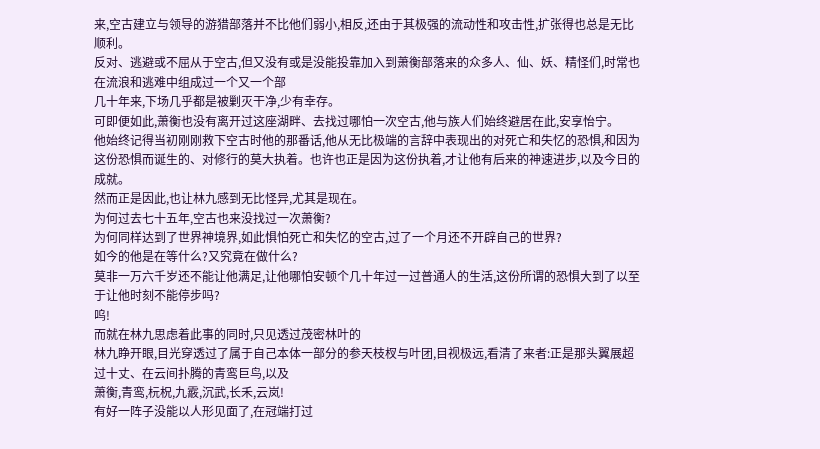来,空古建立与领导的游猎部落并不比他们弱小,相反,还由于其极强的流动性和攻击性,扩张得也总是无比顺利。
反对、逃避或不屈从于空古,但又没有或是没能投靠加入到萧衡部落来的众多人、仙、妖、精怪们,时常也在流浪和逃难中组成过一个又一个部
几十年来,下场几乎都是被剿灭干净,少有幸存。
可即便如此,萧衡也没有离开过这座湖畔、去找过哪怕一次空古,他与族人们始终避居在此,安享怡宁。
他始终记得当初刚刚救下空古时他的那番话,他从无比极端的言辞中表现出的对死亡和失忆的恐惧,和因为这份恐惧而诞生的、对修行的莫大执着。也许也正是因为这份执着,才让他有后来的神速进步,以及今日的成就。
然而正是因此,也让林九感到无比怪异,尤其是现在。
为何过去七十五年,空古也来没找过一次萧衡?
为何同样达到了世界神境界,如此惧怕死亡和失忆的空古,过了一个月还不开辟自己的世界?
如今的他是在等什么?又究竟在做什么?
莫非一万六千岁还不能让他满足,让他哪怕安顿个几十年过一过普通人的生活,这份所谓的恐惧大到了以至于让他时刻不能停步吗?
呜!
而就在林九思虑着此事的同时,只见透过茂密林叶的
林九睁开眼,目光穿透过了属于自己本体一部分的参天枝杈与叶团,目视极远,看清了来者:正是那头翼展超过十丈、在云间扑腾的青鸾巨鸟,以及
萧衡,青鸾,杬柷,九霰,沉武,长禾,云岚!
有好一阵子没能以人形见面了,在冠端打过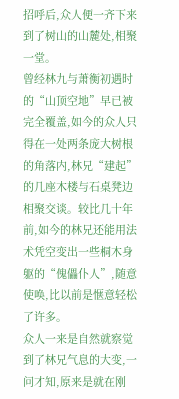招呼后,众人便一齐下来到了树山的山麓处,相聚一堂。
曾经林九与萧衡初遇时的“山顶空地”早已被完全覆盖,如今的众人只得在一处两条庞大树根的角落内,林兄“建起”的几座木楼与石桌凳边相聚交谈。较比几十年前,如今的林兄还能用法术凭空变出一些桐木身躯的“傀儡仆人”,随意使唤,比以前是惬意轻松了许多。
众人一来是自然就察觉到了林兄气息的大变,一问才知,原来是就在刚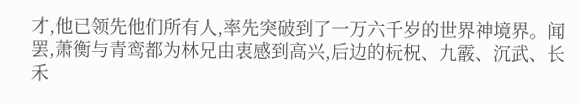才,他已领先他们所有人,率先突破到了一万六千岁的世界神境界。闻罢,萧衡与青鸾都为林兄由衷感到高兴,后边的杬柷、九霰、沉武、长禾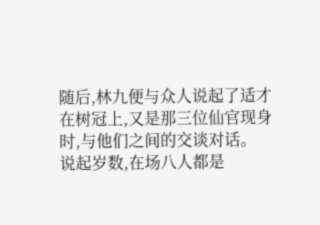随后,林九便与众人说起了适才在树冠上,又是那三位仙官现身时,与他们之间的交谈对话。
说起岁数,在场八人都是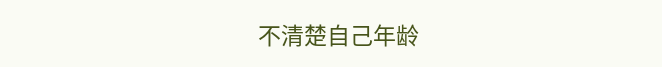不清楚自己年龄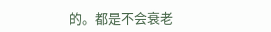的。都是不会衰老